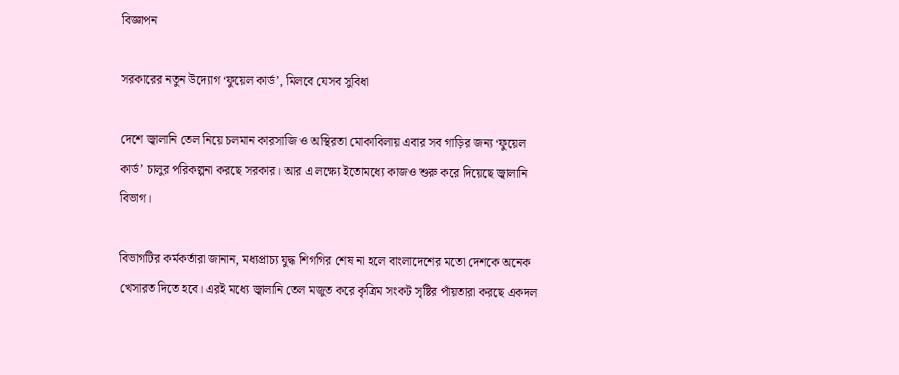বিজ্ঞাপন

সরকারের নতুন উদ্যোগ ‘ফুয়েল কার্ড’, মিলবে যেসব সুবিধা

দেশে জ্বালানি তেল নিয়ে চলমান কারসাজি ও অস্থিরতা মোকাবিলায় এবার সব গাড়ির জন্য ‘ফুয়েল কার্ড’ চালুর পরিকল্পনা করছে সরকার। আর এ লক্ষ্যে ইতোমধ্যে কাজও শুরু করে দিয়েছে জ্বালানি বিভাগ।

বিভাগটির কর্মকর্তারা জানান, মধ্যপ্রাচ্য যুদ্ধ শিগগির শেষ না হলে বাংলাদেশের মতো দেশকে অনেক খেসারত দিতে হবে। এরই মধ্যে জ্বালানি তেল মজুত করে কৃত্রিম সংকট সৃষ্টির পাঁয়তারা করছে একদল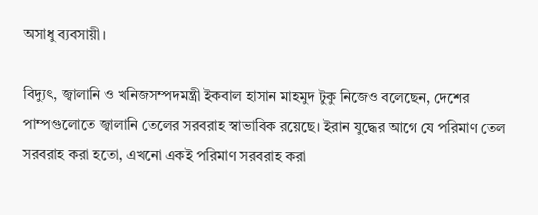অসাধু ব্যবসায়ী।

বিদ্যুৎ, জ্বালানি ও খনিজসম্পদমন্ত্রী ইকবাল হাসান মাহমুদ টুকু নিজেও বলেছেন, দেশের পাম্পগুলোতে জ্বালানি তেলের সরবরাহ স্বাভাবিক রয়েছে। ইরান যুদ্ধের আগে যে পরিমাণ তেল সরবরাহ করা হতো, এখনো একই পরিমাণ সরবরাহ করা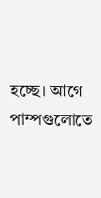হচ্ছে। আগে পাম্পগুলোতে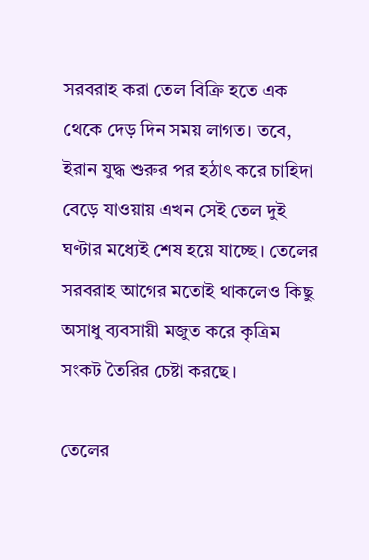সরবরাহ করা তেল বিক্রি হতে এক থেকে দেড় দিন সময় লাগত। তবে, ইরান যুদ্ধ শুরুর পর হঠাৎ করে চাহিদা বেড়ে যাওয়ায় এখন সেই তেল দুই ঘণ্টার মধ্যেই শেষ হয়ে যাচ্ছে। তেলের সরবরাহ আগের মতোই থাকলেও কিছু অসাধু ব্যবসায়ী মজুত করে কৃত্রিম সংকট তৈরির চেষ্টা করছে।

তেলের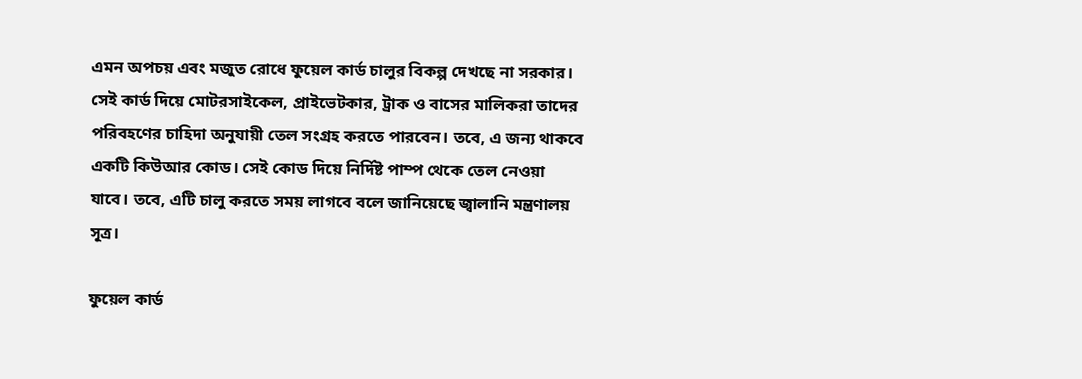এমন অপচয় এবং মজুত রোধে ফুয়েল কার্ড চালুর বিকল্প দেখছে না সরকার। সেই কার্ড দিয়ে মোটরসাইকেল, প্রাইভেটকার, ট্রাক ও বাসের মালিকরা তাদের পরিবহণের চাহিদা অনুযায়ী তেল সংগ্রহ করতে পারবেন। তবে, এ জন্য থাকবে একটি কিউআর কোড। সেই কোড দিয়ে নির্দিষ্ট পাম্প থেকে তেল নেওয়া যাবে। তবে, এটি চালু করতে সময় লাগবে বলে জানিয়েছে জ্বালানি মন্ত্রণালয় সূত্র।

ফুয়েল কার্ড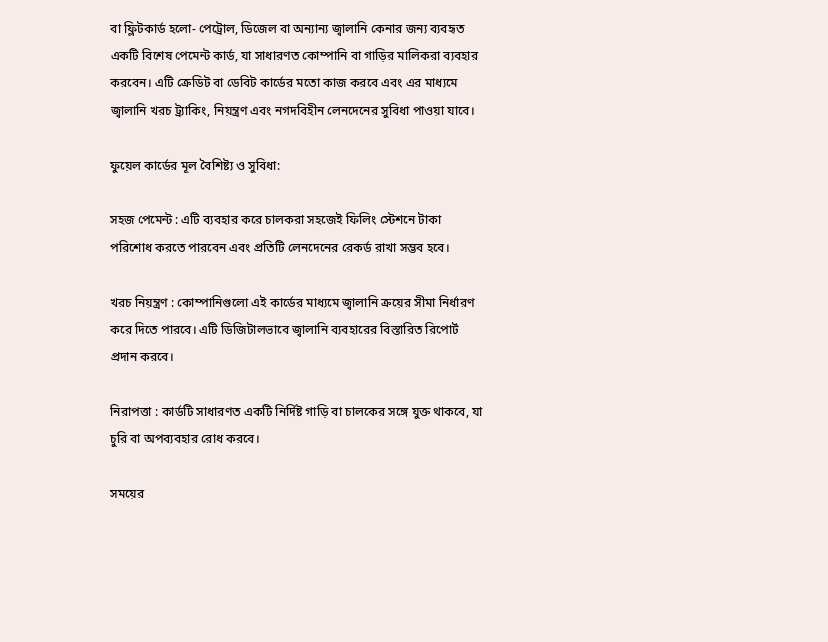বা ফ্লিটকার্ড হলো- পেট্রোল, ডিজেল বা অন্যান্য জ্বালানি কেনার জন্য ব্যবহৃত একটি বিশেষ পেমেন্ট কার্ড, যা সাধারণত কোম্পানি বা গাড়ির মালিকরা ব্যবহার করবেন। এটি ক্রেডিট বা ডেবিট কার্ডের মতো কাজ করবে এবং এর মাধ্যমে জ্বালানি খরচ ট্র্যাকিং, নিয়ন্ত্রণ এবং নগদবিহীন লেনদেনের সুবিধা পাওয়া যাবে।

ফুয়েল কার্ডের মূল বৈশিষ্ট্য ও সুবিধা:

সহজ পেমেন্ট : এটি ব্যবহার করে চালকরা সহজেই ফিলিং স্টেশনে টাকা পরিশোধ করতে পারবেন এবং প্রতিটি লেনদেনের রেকর্ড রাখা সম্ভব হবে।

খরচ নিয়ন্ত্রণ : কোম্পানিগুলো এই কার্ডের মাধ্যমে জ্বালানি ক্রয়ের সীমা নির্ধারণ করে দিতে পারবে। এটি ডিজিটালভাবে জ্বালানি ব্যবহারের বিস্তারিত রিপোর্ট প্রদান করবে।

নিরাপত্তা : কার্ডটি সাধারণত একটি নির্দিষ্ট গাড়ি বা চালকের সঙ্গে যুক্ত থাকবে, যা চুরি বা অপব্যবহার রোধ করবে।

সময়ের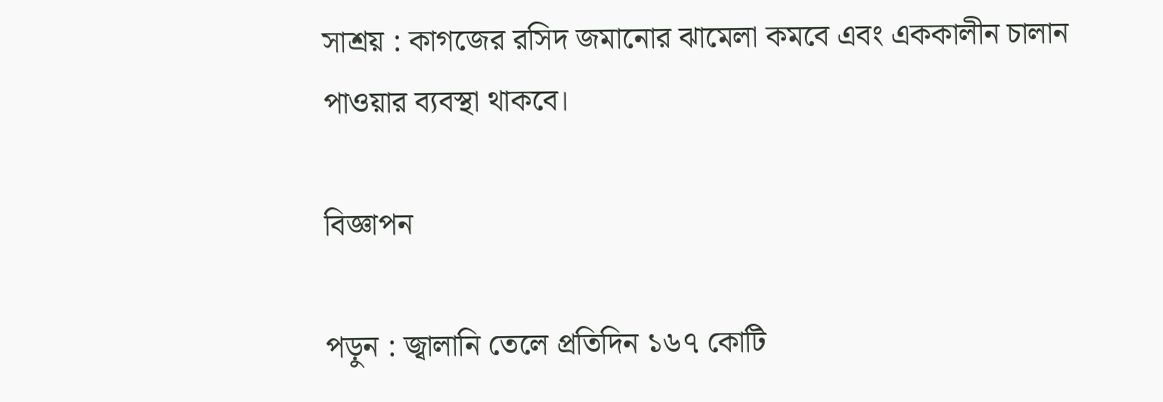সাশ্রয় : কাগজের রসিদ জমানোর ঝামেলা কমবে এবং এককালীন চালান পাওয়ার ব্যবস্থা থাকবে।

বিজ্ঞাপন

পড়ুন : জ্বালানি তেলে প্রতিদিন ১৬৭ কোটি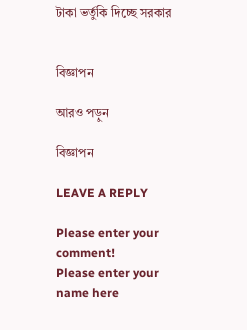টাকা ভর্তুকি দিচ্ছে সরকার


বিজ্ঞাপন

আরও পড়ুন

বিজ্ঞাপন

LEAVE A REPLY

Please enter your comment!
Please enter your name here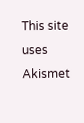This site uses Akismet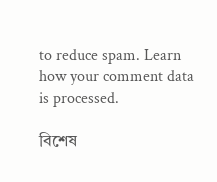to reduce spam. Learn how your comment data is processed.

বিশেষ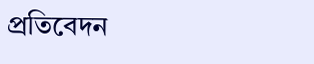প্রতিবেদন